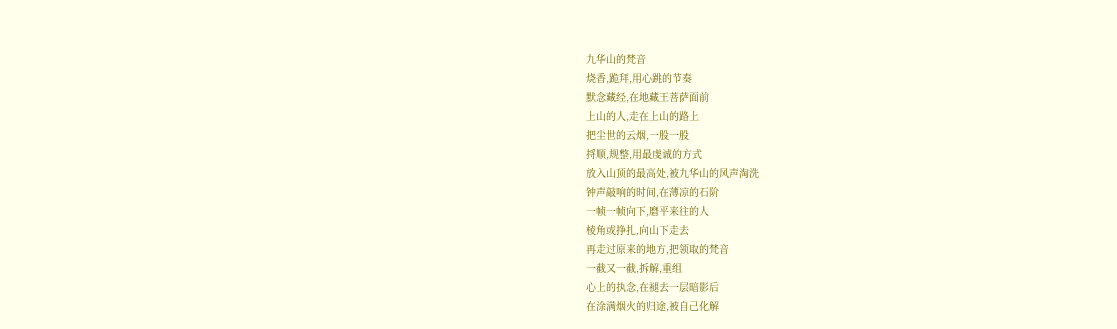九华山的梵音
烧香,跪拜,用心跳的节奏
默念藏经,在地藏王菩萨面前
上山的人,走在上山的路上
把尘世的云烟,一股一股
捋顺,规整,用最虔诚的方式
放入山顶的最高处,被九华山的风声淘洗
钟声敲响的时间,在薄凉的石阶
一帧一帧向下,磨平来往的人
棱角或挣扎,向山下走去
再走过原来的地方,把领取的梵音
一截又一截,拆解,重组
心上的执念,在褪去一层暗影后
在涂满烟火的归途,被自己化解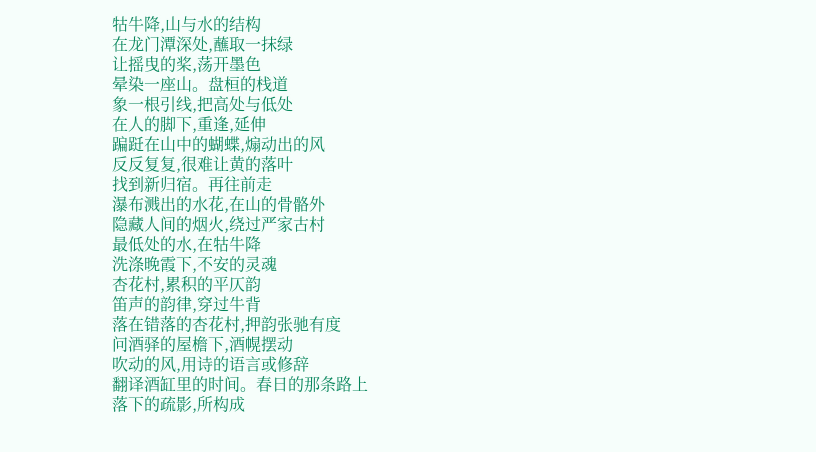牯牛降,山与水的结构
在龙门潭深处,蘸取一抹绿
让摇曳的桨,荡开墨色
晕染一座山。盘桓的栈道
象一根引线,把高处与低处
在人的脚下,重逢,延伸
蹁跹在山中的蝴蝶,煽动出的风
反反复复,很难让黄的落叶
找到新归宿。再往前走
瀑布溅出的水花,在山的骨骼外
隐藏人间的烟火,绕过严家古村
最低处的水,在牯牛降
洗涤晚霞下,不安的灵魂
杏花村,累积的平仄韵
笛声的韵律,穿过牛背
落在错落的杏花村,押韵张驰有度
问酒驿的屋檐下,酒幌摆动
吹动的风,用诗的语言或修辞
翻译酒缸里的时间。春日的那条路上
落下的疏影,所构成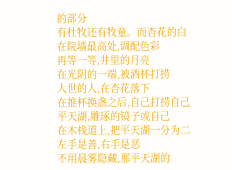的部分
有杜牧还有牧童。而杏花的白
在院墙最高处,调配色彩
再等一等,井里的月亮
在光阴的一端,被酒杯打捞
人世的人,在杏花落下
在推杯换盏之后,自己打捞自己
平天湖,雕琢的镜子或自己
在木栈道上,把平天湖一分为二
左手是善,右手是恶
不用晨雾隐藏,那平天湖的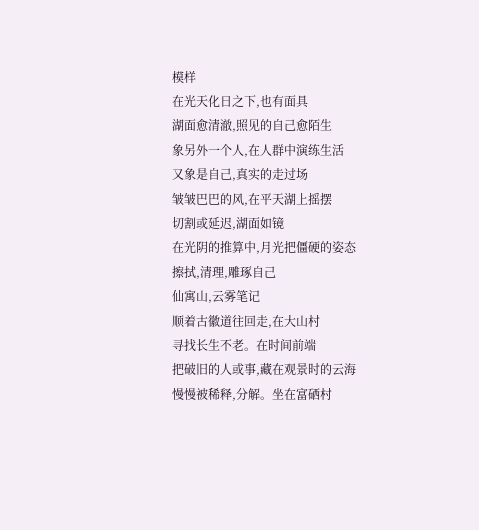模样
在光天化日之下,也有面具
湖面愈清澈,照见的自己愈陌生
象另外一个人,在人群中演练生活
又象是自己,真实的走过场
皱皱巴巴的风,在平天湖上摇摆
切割或延迟,湖面如镜
在光阴的推算中,月光把僵硬的姿态
擦拭,清理,雕琢自己
仙寓山,云雾笔记
顺着古徽道往回走,在大山村
寻找长生不老。在时间前端
把破旧的人或事,藏在观景时的云海
慢慢被稀释,分解。坐在富硒村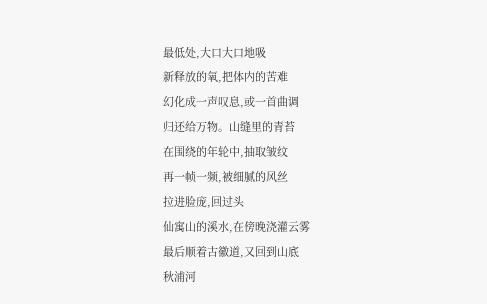最低处,大口大口地吸
新释放的氧,把体内的苦难
幻化成一声叹息,或一首曲调
归还给万物。山缝里的青苔
在围绕的年轮中,抽取皱纹
再一帧一频,被细腻的风丝
拉进脸庞,回过头
仙寓山的溪水,在傍晚浇灌云雾
最后顺着古徽道,又回到山底
秋浦河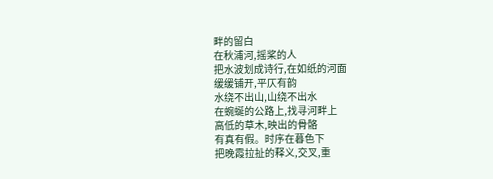畔的留白
在秋浦河,摇桨的人
把水波划成诗行,在如纸的河面
缓缓铺开,平仄有韵
水绕不出山,山绕不出水
在蜿蜒的公路上,找寻河畔上
高低的草木,映出的骨骼
有真有假。时序在暮色下
把晚霞拉扯的释义,交叉,重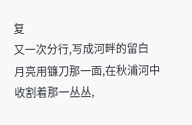复
又一次分行,写成河畔的留白
月亮用镰刀那一面,在秋浦河中
收割着那一丛丛,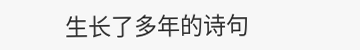生长了多年的诗句